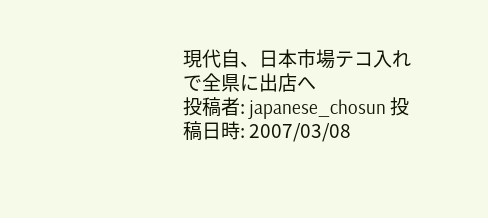現代自、日本市場テコ入れで全県に出店へ
投稿者: japanese_chosun 投稿日時: 2007/03/08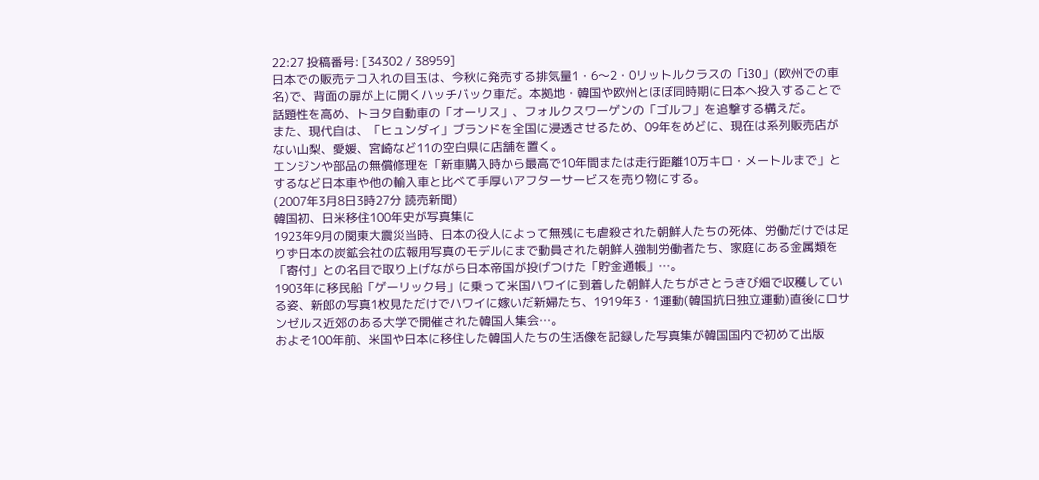22:27 投稿番号: [34302 / 38959]
日本での販売テコ入れの目玉は、今秋に発売する排気量1・6〜2・0リットルクラスの「i30」(欧州での車名)で、背面の扉が上に開くハッチバック車だ。本拠地・韓国や欧州とほぼ同時期に日本へ投入することで話題性を高め、トヨタ自動車の「オーリス」、フォルクスワーゲンの「ゴルフ」を追撃する構えだ。
また、現代自は、「ヒュンダイ」ブランドを全国に浸透させるため、09年をめどに、現在は系列販売店がない山梨、愛媛、宮崎など11の空白県に店舗を置く。
エンジンや部品の無償修理を「新車購入時から最高で10年間または走行距離10万キロ・メートルまで」とするなど日本車や他の輸入車と比べて手厚いアフターサービスを売り物にする。
(2007年3月8日3時27分 読売新聞)
韓国初、日米移住100年史が写真集に
1923年9月の関東大震災当時、日本の役人によって無残にも虐殺された朝鮮人たちの死体、労働だけでは足りず日本の炭鉱会社の広報用写真のモデルにまで動員された朝鮮人強制労働者たち、家庭にある金属類を「寄付」との名目で取り上げながら日本帝国が投げつけた「貯金通帳」…。
1903年に移民船「ゲーリック号」に乗って米国ハワイに到着した朝鮮人たちがさとうきび畑で収穫している姿、新郎の写真1枚見ただけでハワイに嫁いだ新婦たち、1919年3・1運動(韓国抗日独立運動)直後にロサンゼルス近郊のある大学で開催された韓国人集会…。
およそ100年前、米国や日本に移住した韓国人たちの生活像を記録した写真集が韓国国内で初めて出版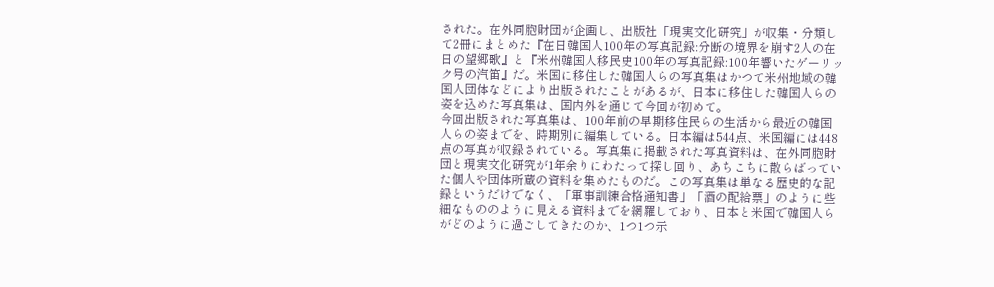された。在外同胞財団が企画し、出版社「現実文化研究」が収集・分類して2冊にまとめた『在日韓国人100年の写真記録:分断の境界を崩す2人の在日の望郷歌』と『米州韓国人移民史100年の写真記録:100年響いたゲーリック号の汽笛』だ。米国に移住した韓国人らの写真集はかつて米州地域の韓国人団体などにより出版されたことがあるが、日本に移住した韓国人らの姿を込めた写真集は、国内外を通じて今回が初めて。
今回出版された写真集は、100年前の早期移住民らの生活から最近の韓国人らの姿までを、時期別に編集している。日本編は544点、米国編には448点の写真が収録されている。写真集に掲載された写真資料は、在外同胞財団と現実文化研究が1年余りにわたって探し回り、あちこちに散らばっていた個人や団体所蔵の資料を集めたものだ。この写真集は単なる歴史的な記録というだけでなく、「軍事訓練合格通知書」「酒の配給票」のように些細なもののように見える資料までを網羅しており、日本と米国で韓国人らがどのように過ごしてきたのか、1つ1つ示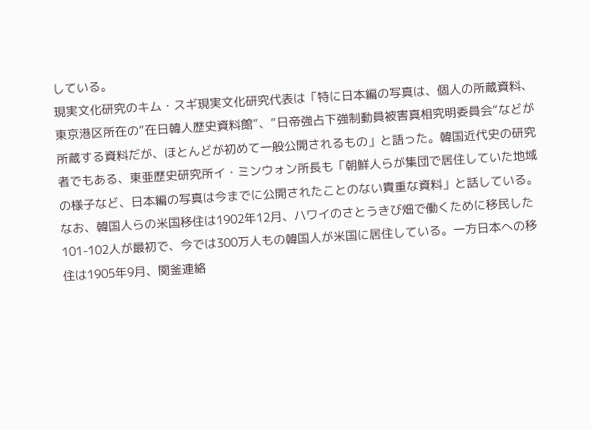している。
現実文化研究のキム・スギ現実文化研究代表は「特に日本編の写真は、個人の所蔵資料、東京港区所在の“在日韓人歴史資料館”、“日帝強占下強制動員被害真相究明委員会”などが所蔵する資料だが、ほとんどが初めて一般公開されるもの」と語った。韓国近代史の研究者でもある、東亜歴史研究所イ・ミンウォン所長も「朝鮮人らが集団で居住していた地域の様子など、日本編の写真は今までに公開されたことのない貴重な資料」と話している。
なお、韓国人らの米国移住は1902年12月、ハワイのさとうきび畑で働くために移民した101-102人が最初で、今では300万人もの韓国人が米国に居住している。一方日本への移住は1905年9月、関釜連絡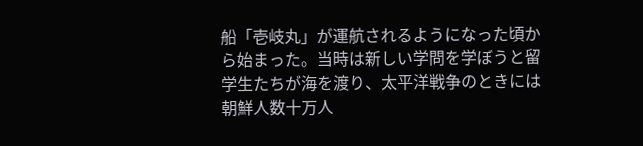船「壱岐丸」が運航されるようになった頃から始まった。当時は新しい学問を学ぼうと留学生たちが海を渡り、太平洋戦争のときには朝鮮人数十万人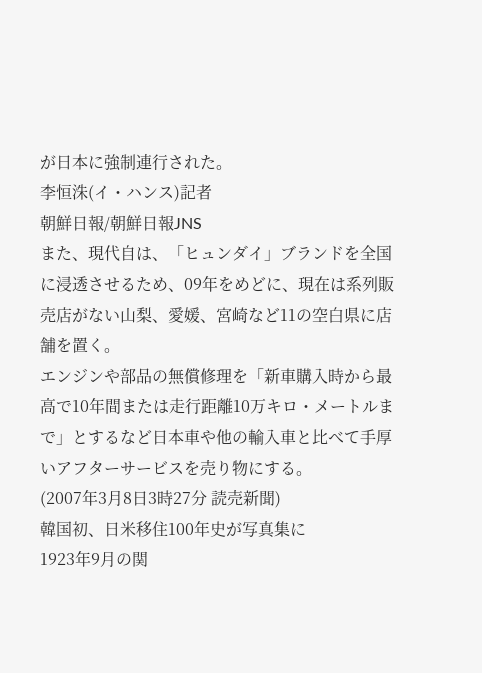が日本に強制連行された。
李恒洙(イ・ハンス)記者
朝鮮日報/朝鮮日報JNS
また、現代自は、「ヒュンダイ」ブランドを全国に浸透させるため、09年をめどに、現在は系列販売店がない山梨、愛媛、宮崎など11の空白県に店舗を置く。
エンジンや部品の無償修理を「新車購入時から最高で10年間または走行距離10万キロ・メートルまで」とするなど日本車や他の輸入車と比べて手厚いアフターサービスを売り物にする。
(2007年3月8日3時27分 読売新聞)
韓国初、日米移住100年史が写真集に
1923年9月の関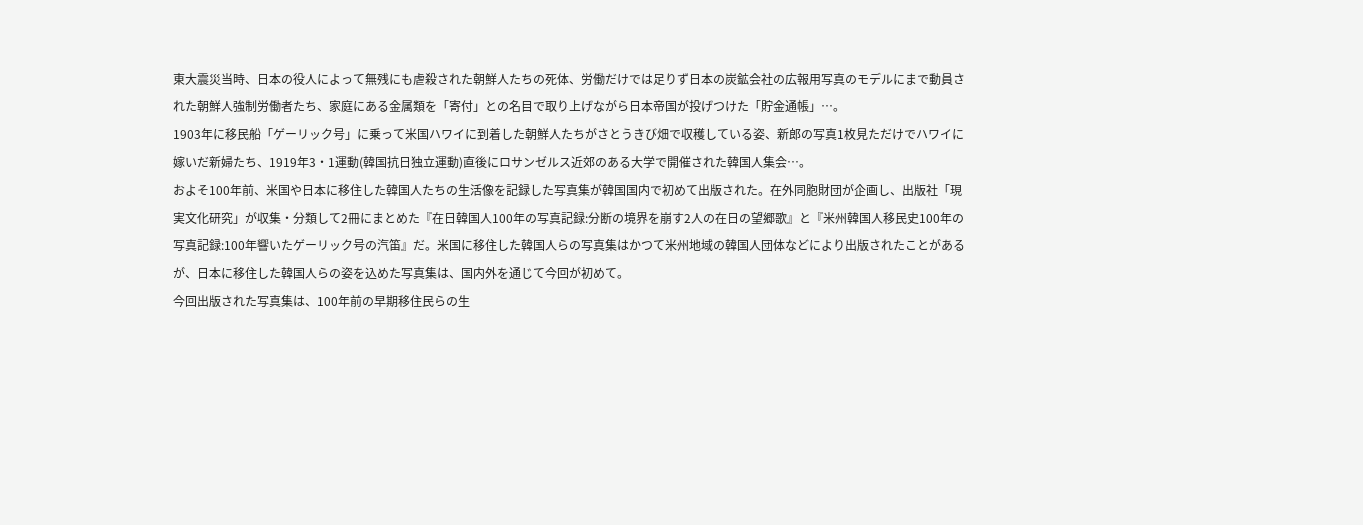東大震災当時、日本の役人によって無残にも虐殺された朝鮮人たちの死体、労働だけでは足りず日本の炭鉱会社の広報用写真のモデルにまで動員された朝鮮人強制労働者たち、家庭にある金属類を「寄付」との名目で取り上げながら日本帝国が投げつけた「貯金通帳」…。
1903年に移民船「ゲーリック号」に乗って米国ハワイに到着した朝鮮人たちがさとうきび畑で収穫している姿、新郎の写真1枚見ただけでハワイに嫁いだ新婦たち、1919年3・1運動(韓国抗日独立運動)直後にロサンゼルス近郊のある大学で開催された韓国人集会…。
およそ100年前、米国や日本に移住した韓国人たちの生活像を記録した写真集が韓国国内で初めて出版された。在外同胞財団が企画し、出版社「現実文化研究」が収集・分類して2冊にまとめた『在日韓国人100年の写真記録:分断の境界を崩す2人の在日の望郷歌』と『米州韓国人移民史100年の写真記録:100年響いたゲーリック号の汽笛』だ。米国に移住した韓国人らの写真集はかつて米州地域の韓国人団体などにより出版されたことがあるが、日本に移住した韓国人らの姿を込めた写真集は、国内外を通じて今回が初めて。
今回出版された写真集は、100年前の早期移住民らの生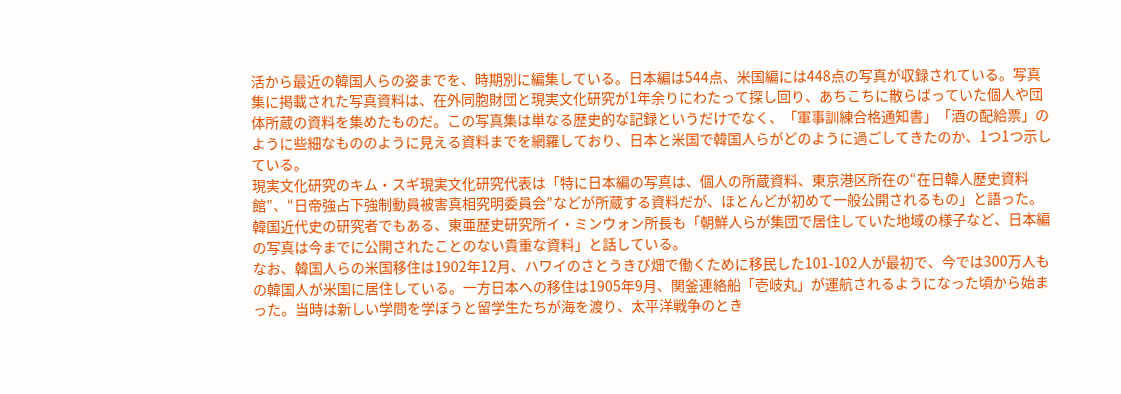活から最近の韓国人らの姿までを、時期別に編集している。日本編は544点、米国編には448点の写真が収録されている。写真集に掲載された写真資料は、在外同胞財団と現実文化研究が1年余りにわたって探し回り、あちこちに散らばっていた個人や団体所蔵の資料を集めたものだ。この写真集は単なる歴史的な記録というだけでなく、「軍事訓練合格通知書」「酒の配給票」のように些細なもののように見える資料までを網羅しており、日本と米国で韓国人らがどのように過ごしてきたのか、1つ1つ示している。
現実文化研究のキム・スギ現実文化研究代表は「特に日本編の写真は、個人の所蔵資料、東京港区所在の“在日韓人歴史資料館”、“日帝強占下強制動員被害真相究明委員会”などが所蔵する資料だが、ほとんどが初めて一般公開されるもの」と語った。韓国近代史の研究者でもある、東亜歴史研究所イ・ミンウォン所長も「朝鮮人らが集団で居住していた地域の様子など、日本編の写真は今までに公開されたことのない貴重な資料」と話している。
なお、韓国人らの米国移住は1902年12月、ハワイのさとうきび畑で働くために移民した101-102人が最初で、今では300万人もの韓国人が米国に居住している。一方日本への移住は1905年9月、関釜連絡船「壱岐丸」が運航されるようになった頃から始まった。当時は新しい学問を学ぼうと留学生たちが海を渡り、太平洋戦争のとき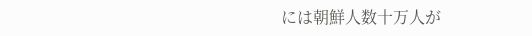には朝鮮人数十万人が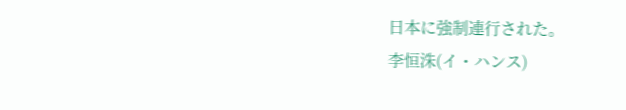日本に強制連行された。
李恒洙(イ・ハンス)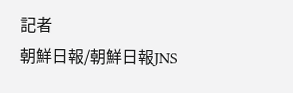記者
朝鮮日報/朝鮮日報JNS